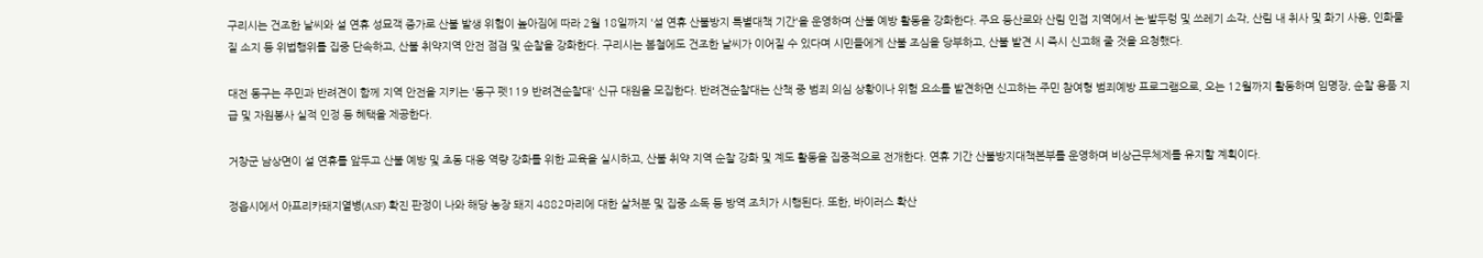구리시는 건조한 날씨와 설 연휴 성묘객 증가로 산불 발생 위험이 높아짐에 따라 2월 18일까지 '설 연휴 산불방지 특별대책 기간'을 운영하며 산불 예방 활동을 강화한다. 주요 등산로와 산림 인접 지역에서 논·밭두렁 및 쓰레기 소각, 산림 내 취사 및 화기 사용, 인화물질 소지 등 위법행위를 집중 단속하고, 산불 취약지역 안전 점검 및 순찰을 강화한다. 구리시는 봄철에도 건조한 날씨가 이어질 수 있다며 시민들에게 산불 조심을 당부하고, 산불 발견 시 즉시 신고해 줄 것을 요청했다.

대전 동구는 주민과 반려견이 함께 지역 안전을 지키는 '동구 펫119 반려견순찰대' 신규 대원을 모집한다. 반려견순찰대는 산책 중 범죄 의심 상황이나 위험 요소를 발견하면 신고하는 주민 참여형 범죄예방 프로그램으로, 오는 12월까지 활동하며 임명장, 순찰 용품 지급 및 자원봉사 실적 인정 등 혜택을 제공한다.

거창군 남상면이 설 연휴를 앞두고 산불 예방 및 초동 대응 역량 강화를 위한 교육을 실시하고, 산불 취약 지역 순찰 강화 및 계도 활동을 집중적으로 전개한다. 연휴 기간 산불방지대책본부를 운영하며 비상근무체제를 유지할 계획이다.

정읍시에서 아프리카돼지열병(ASF) 확진 판정이 나와 해당 농장 돼지 4882마리에 대한 살처분 및 집중 소독 등 방역 조치가 시행된다. 또한, 바이러스 확산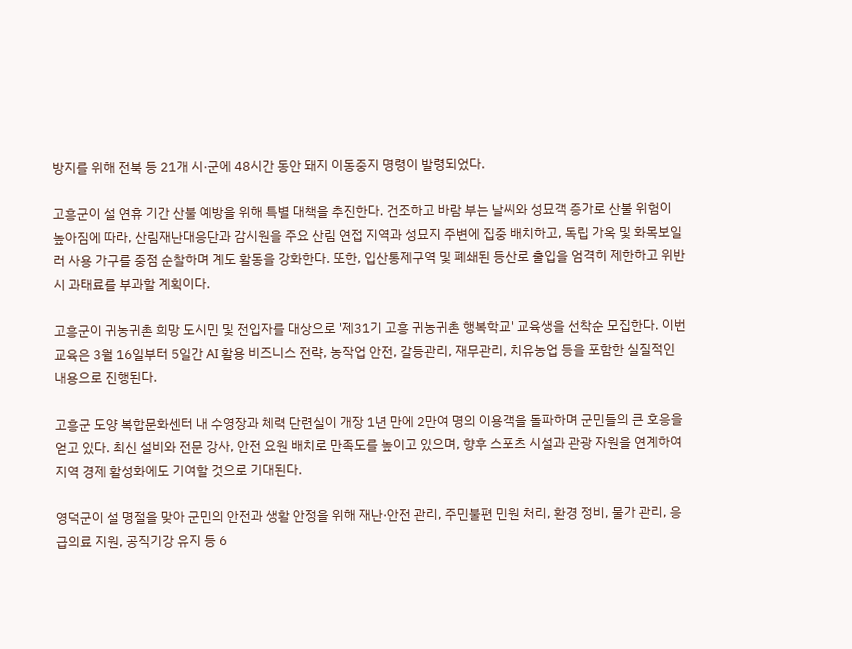방지를 위해 전북 등 21개 시·군에 48시간 동안 돼지 이동중지 명령이 발령되었다.

고흥군이 설 연휴 기간 산불 예방을 위해 특별 대책을 추진한다. 건조하고 바람 부는 날씨와 성묘객 증가로 산불 위험이 높아짐에 따라, 산림재난대응단과 감시원을 주요 산림 연접 지역과 성묘지 주변에 집중 배치하고, 독립 가옥 및 화목보일러 사용 가구를 중점 순찰하며 계도 활동을 강화한다. 또한, 입산통제구역 및 폐쇄된 등산로 출입을 엄격히 제한하고 위반 시 과태료를 부과할 계획이다.

고흥군이 귀농귀촌 희망 도시민 및 전입자를 대상으로 '제31기 고흥 귀농귀촌 행복학교' 교육생을 선착순 모집한다. 이번 교육은 3월 16일부터 5일간 AI 활용 비즈니스 전략, 농작업 안전, 갈등관리, 재무관리, 치유농업 등을 포함한 실질적인 내용으로 진행된다.

고흥군 도양 복합문화센터 내 수영장과 체력 단련실이 개장 1년 만에 2만여 명의 이용객을 돌파하며 군민들의 큰 호응을 얻고 있다. 최신 설비와 전문 강사, 안전 요원 배치로 만족도를 높이고 있으며, 향후 스포츠 시설과 관광 자원을 연계하여 지역 경제 활성화에도 기여할 것으로 기대된다.

영덕군이 설 명절을 맞아 군민의 안전과 생활 안정을 위해 재난·안전 관리, 주민불편 민원 처리, 환경 정비, 물가 관리, 응급의료 지원, 공직기강 유지 등 6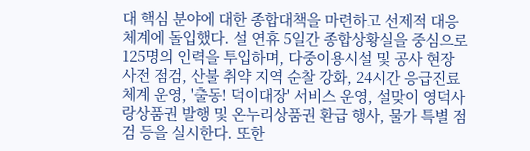대 핵심 분야에 대한 종합대책을 마련하고 선제적 대응 체계에 돌입했다. 설 연휴 5일간 종합상황실을 중심으로 125명의 인력을 투입하며, 다중이용시설 및 공사 현장 사전 점검, 산불 취약 지역 순찰 강화, 24시간 응급진료 체계 운영, '출동! 덕이대장' 서비스 운영, 설맞이 영덕사랑상품권 발행 및 온누리상품권 환급 행사, 물가 특별 점검 등을 실시한다. 또한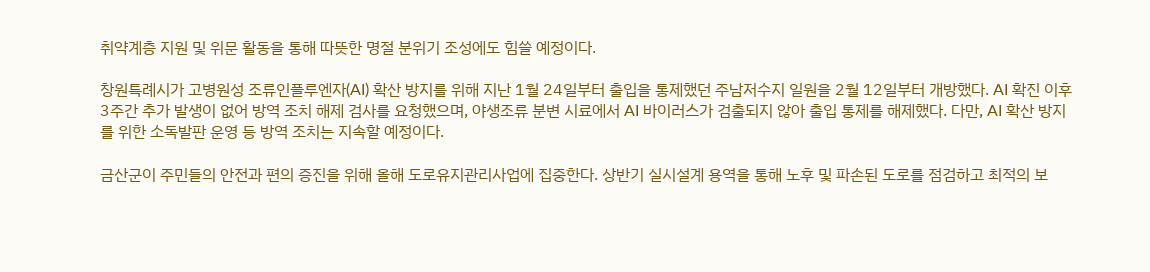취약계층 지원 및 위문 활동을 통해 따뜻한 명절 분위기 조성에도 힘쓸 예정이다.

창원특례시가 고병원성 조류인플루엔자(AI) 확산 방지를 위해 지난 1월 24일부터 출입을 통제했던 주남저수지 일원을 2월 12일부터 개방했다. AI 확진 이후 3주간 추가 발생이 없어 방역 조치 해제 검사를 요청했으며, 야생조류 분변 시료에서 AI 바이러스가 검출되지 않아 출입 통제를 해제했다. 다만, AI 확산 방지를 위한 소독발판 운영 등 방역 조치는 지속할 예정이다.

금산군이 주민들의 안전과 편의 증진을 위해 올해 도로유지관리사업에 집중한다. 상반기 실시설계 용역을 통해 노후 및 파손된 도로를 점검하고 최적의 보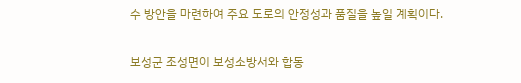수 방안을 마련하여 주요 도로의 안정성과 품질을 높일 계획이다.

보성군 조성면이 보성소방서와 합동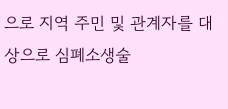으로 지역 주민 및 관계자를 대상으로 심폐소생술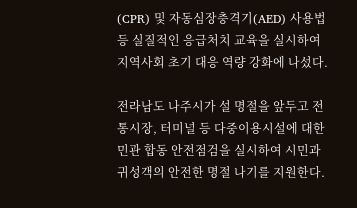(CPR) 및 자동심장충격기(AED) 사용법 등 실질적인 응급처치 교육을 실시하여 지역사회 초기 대응 역량 강화에 나섰다.

전라남도 나주시가 설 명절을 앞두고 전통시장, 터미널 등 다중이용시설에 대한 민관 합동 안전점검을 실시하여 시민과 귀성객의 안전한 명절 나기를 지원한다.